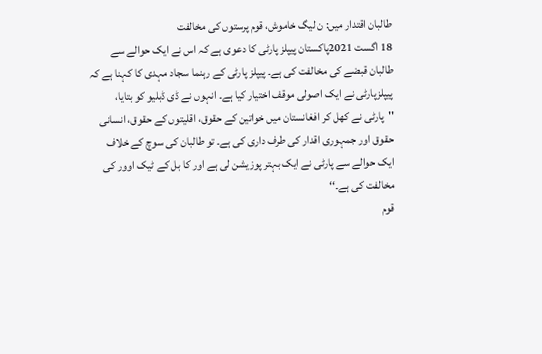طالبان اقتدار میں: ن لیگ خاموش، قوم پرستوں کی مخالفت
18 اگست 2021پاکستان پیپلز پارٹی کا دعوی ہے کہ اس نے ایک حوالے سے طالبان قبضے کی مخالفت کی ہے۔ پیپلز پارٹی کے رہنما سجاد مہدی کا کہنا ہے کہ پیپلزپارٹی نے ایک اصولی موقف اختیار کیا ہے۔ انہوں نے ڈی ڈبلیو کو بتایا، ''پارٹی نے کھل کر افغانستان میں خواتین کے حقوق، اقلیتوں کے حقوق، انسانی حقوق اور جمہوری اقدار کی طرف داری کی ہے۔ تو طالبان کی سوچ کے خلاف ایک حوالے سے پارٹی نے ایک بہتر پوزیشن لی ہے اور کا بل کے ٹیک اوور کی مخالفت کی ہے۔‘‘
قوم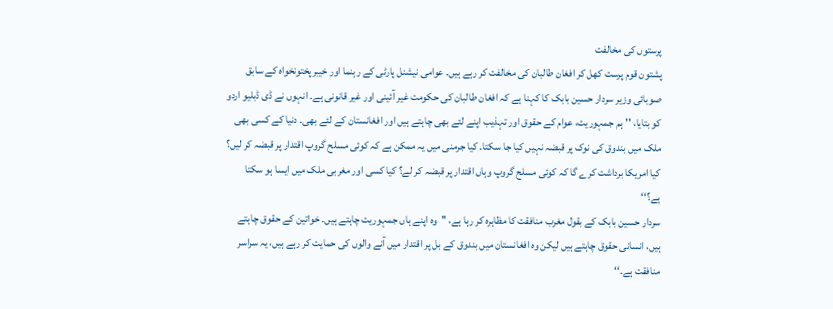پرستوں کی مخالفت
پشتون قوم پرست کھل کر افغان طالبان کی مخالفت کر رہے ہیں۔ عوامی نیشنل پارٹی کے رہنما اور خیبرپختونخواہ کے سابق صوبائی وزیر سردار حسین بابک کا کہنا ہے کہ افغان طالبان کی حکومت غیر آئینی اور غیر قانونی ہے۔ انہوں نے ڈی ڈبلیو اردو کو بتایا، ''ہم جمہوریت، عوام کے حقوق اور تہذیب اپنے لئے بھی چاہتے ہیں اور افغانستان کے لئے بھی۔ دنیا کے کسی بھی ملک میں بندوق کی نوک پر قبضہ نہیں کیا جا سکتا۔ کیا جرمنی میں یہ ممکن ہے کہ کوئی مسلح گروپ اقتدار پر قبضہ کر لیں؟ کیا امریکا برداشت کرے گا کہ کوئی مسلح گروپ وہاں اقتدار پر قبضہ کر لے؟ کیا کسی اور مغربی ملک میں ایسا ہو سکتا ہے؟‘‘
سردار حسین بابک کے بقول مغرب منافقت کا مظاہرہ کر رہا ہے، ''وہ اپنے ہاں جمہوریت چاہتے ہیں۔ خواتین کے حقوق چاہتے ہیں، انسانی حقوق چاہتے ہیں لیکن وہ افغانستان میں بندوق کے بل پر اقتدار میں آنے والوں کی حمایت کر رہے ہیں، یہ سراسر منافقت ہے۔‘‘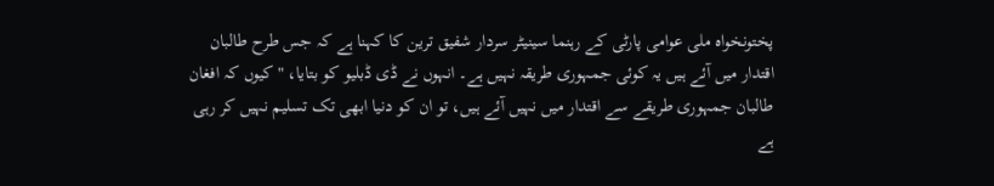پختونخواہ ملی عوامی پارٹی کے رہنما سینیٹر سردار شفیق ترین کا کہنا ہے کہ جس طرح طالبان اقتدار میں آئے ہیں یہ کوئی جمہوری طریقہ نہیں ہے۔ انہوں نے ڈی ڈبلیو کو بتایا، ''کیوں کہ افغان طالبان جمہوری طریقے سے اقتدار میں نہیں آئے ہیں، تو ان کو دنیا ابھی تک تسلیم نہیں کر رہی ہے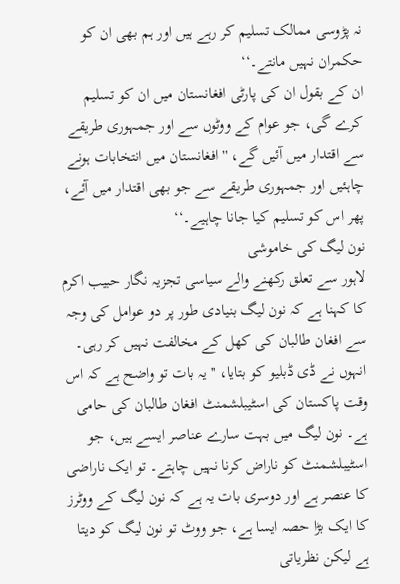نہ پڑوسی ممالک تسلیم کر رہے ہیں اور ہم بھی ان کو حکمران نہیں مانتے۔‘‘
ان کے بقول ان کی پارٹی افغانستان میں ان کو تسلیم کرے گی، جو عوام کے ووٹوں سے اور جمہوری طریقے سے اقتدار میں آئیں گے، ''افغانستان میں انتخابات ہونے چاہئیں اور جمہوری طریقے سے جو بھی اقتدار میں آئے، پھر اس کو تسلیم کیا جانا چاہیے۔‘‘
نون لیگ کی خاموشی
لاہور سے تعلق رکھنے والے سیاسی تجزیہ نگار حبیب اکرم کا کہنا ہے کہ نون لیگ بنیادی طور پر دو عوامل کی وجہ سے افغان طالبان کی کھل کے مخالفت نہیں کر رہی۔ انہوں نے ڈی ڈبلیو کو بتایا، ''یہ بات تو واضح ہے کہ اس وقت پاکستان کی اسٹیبلشمنٹ افغان طالبان کی حامی ہے۔ نون لیگ میں بہت سارے عناصر ایسے ہیں، جو اسٹیبلشمنٹ کو ناراض کرنا نہیں چاہتے۔ تو ایک ناراضی کا عنصر ہے اور دوسری بات یہ ہے کہ نون لیگ کے ووٹرز کا ایک بڑا حصہ ایسا ہے، جو ووٹ تو نون لیگ کو دیتا ہے لیکن نظریاتی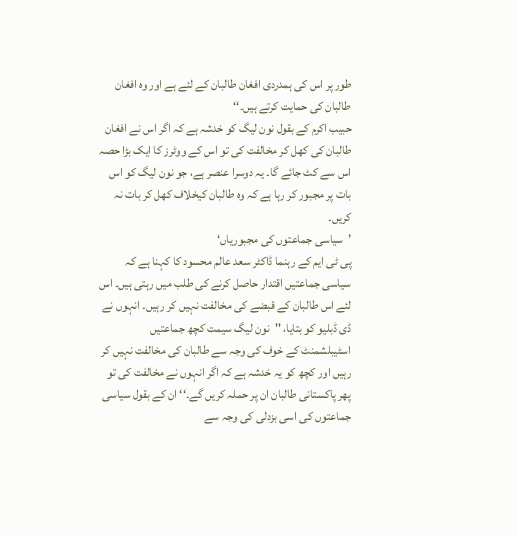طور پر اس کی ہمدردی افغان طالبان کے لئے ہے اور وہ افغان طالبان کی حمایت کرتے ہیں۔‘‘
حبیب اکرم کے بقول نون لیگ کو خدشہ ہے کہ اگر اس نے افغان طالبان کی کھل کر مخالفت کی تو اس کے ووٹرز کا ایک بڑا حصہ اس سے کٹ جائے گا۔ یہ دوسرا عنصر ہے، جو نون لیگ کو اس بات پر مجبور کر رہا ہے کہ وہ طالبان کیخلاف کھل کر بات نہ کریں۔
’سیاسی جماعتوں کی مجبوریاں‘
پی ٹی ایم کے رہنما ڈاکٹر سعد عالم محسود کا کہنا ہے کہ سیاسی جماعتیں اقتدار حاصل کرنے کی طلب میں رہتی ہیں۔ اس لئے اس طالبان کے قبضے کی مخالفت نہیں کر رہیں۔ انہوں نے ڈی ڈبلیو کو بتایا، ''نون لیگ سیمت کچھ جماعتیں اسٹیبلشمنٹ کے خوف کی وجہ سے طالبان کی مخالفت نہیں کر رہیں اور کچھ کو یہ خدشہ ہے کہ اگر انہوں نے مخالفت کی تو پھر پاکستانی طالبان ان پر حملہ کریں گے۔‘‘ ان کے بقول سیاسی جماعتوں کی اسی بزدلی کی وجہ سے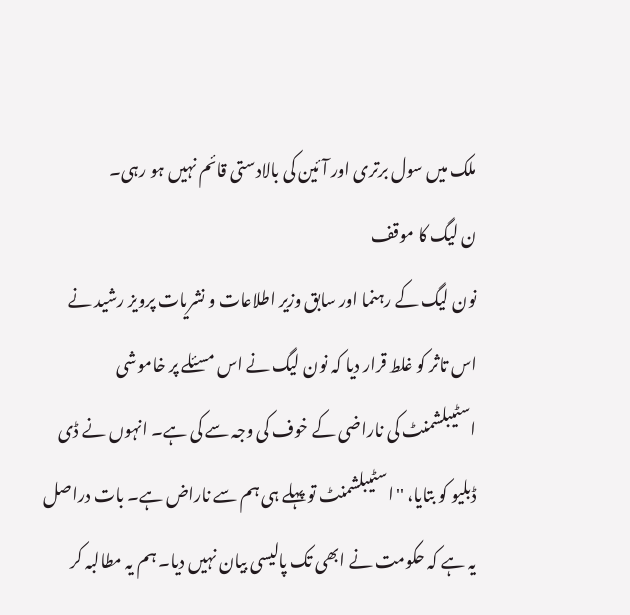ملک میں سول برتری اور آئین کی بالادستی قائم نہیں ہو رہی۔
ن لیگ کا موقف
نون لیگ کے رہنما اور سابق وزیر اطلاعات و نشریات پرویز رشید نے اس تاثر کو غلط قرار دیا کہ نون لیگ نے اس مسئلے پر خاموشی اسٹیبلشمنٹ کی ناراضی کے خوف کی وجہ سے کی ہے۔ انہوں نے ڈی ڈبلیو کو بتایا، ''اسٹیبلشمنٹ تو پہلے ہی ہم سے ناراض ہے۔ بات دراصل یہ ہے کہ حکومت نے ابھی تک پالیسی بیان نہیں دیا۔ ہم یہ مطالبہ کر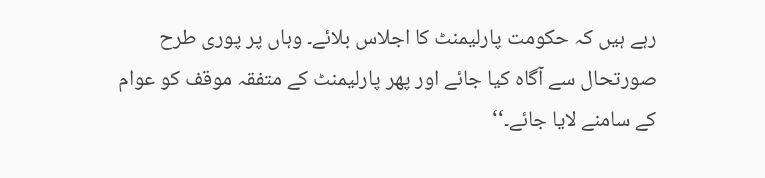رہے ہیں کہ حکومت پارلیمنٹ کا اجلاس بلائے۔ وہاں پر پوری طرح صورتحال سے آگاہ کیا جائے اور پھر پارلیمنٹ کے متفقہ موقف کو عوام کے سامنے لایا جائے۔‘‘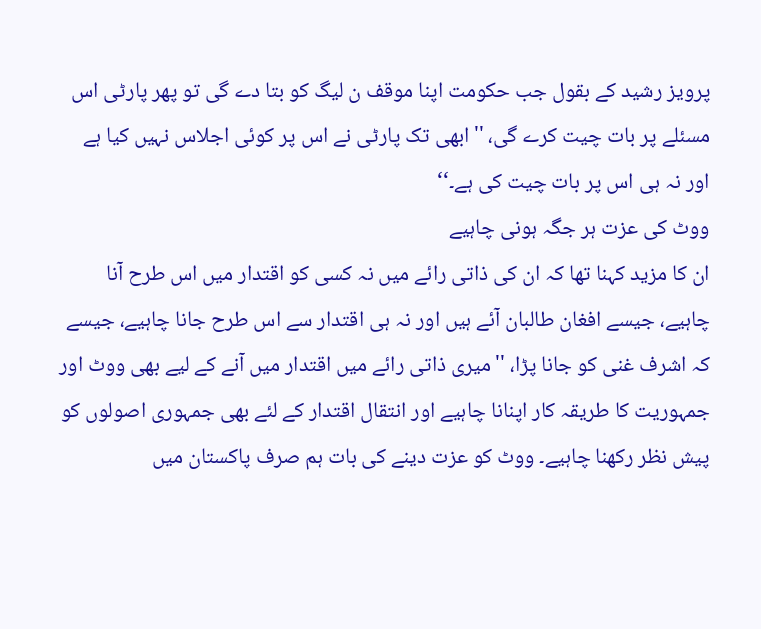پرویز رشید کے بقول جب حکومت اپنا موقف ن لیگ کو بتا دے گی تو پھر پارٹی اس مسئلے پر بات چیت کرے گی، ''ابھی تک پارٹی نے اس پر کوئی اجلاس نہیں کیا ہے اور نہ ہی اس پر بات چیت کی ہے۔‘‘
ووٹ کی عزت ہر جگہ ہونی چاہیے
ان کا مزید کہنا تھا کہ ان کی ذاتی رائے میں نہ کسی کو اقتدار میں اس طرح آنا چاہیے، جیسے افغان طالبان آئے ہیں اور نہ ہی اقتدار سے اس طرح جانا چاہیے، جیسے کہ اشرف غنی کو جانا پڑا، ''میری ذاتی رائے میں اقتدار میں آنے کے لیے بھی ووٹ اور جمہوریت کا طریقہ کار اپنانا چاہیے اور انتقال اقتدار کے لئے بھی جمہوری اصولوں کو پیش نظر رکھنا چاہیے۔ ووٹ کو عزت دینے کی بات ہم صرف پاکستان میں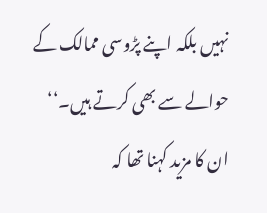نہیں بلکہ اپنے پڑوسی ممالک کے حوالے سے بھی کرتے ہیں۔‘‘
ان کا مزید کہنا تھا کہ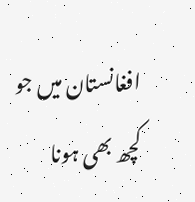افغانستان میں جو کچھ بھی ہونا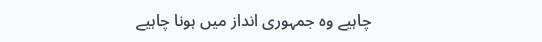چاہیے وہ جمہوری انداز میں ہونا چاہیے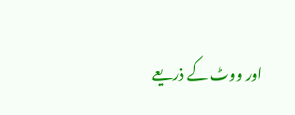اور ووٹ کے ذریعے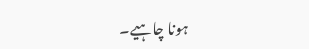ہونا چاہیے۔